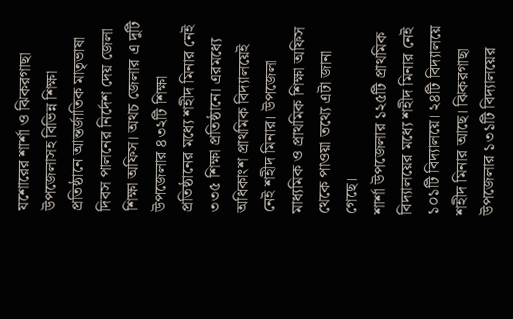যশোরের শার্শা ও ঝিকরগাছা উপজেলাসহ বিভিন্ন শিক্ষা প্রতিষ্ঠানে আন্তর্জাতিক মাতৃভাষা দিবস পালনের নির্দেশ দেয় জেলা শিক্ষা অফিস। অথচ জেলার এ দুটি উপজেলার ৪৩২টি শিক্ষা প্রতিষ্ঠানের মধ্যে শহীদ মিনার নেই ৩৩৫ শিক্ষা প্রতিষ্ঠানে। এরমধ্যে অধিকাংশ প্রাথমিক বিদ্যালয়েই নেই শহীদ মিনার। উপজেলা মাধ্যমিক ও প্রাথমিক শিক্ষা অফিস থেকে পাওয়া তথ্যে এটা জানা গেছে।
শার্শা উপজেলার ১২৫টি প্রাথমিক বিদ্যালয়ের মধ্যে শহীদ মিনার নেই ১০১টি বিদ্যালয়ে। ২৪টি বিদ্যালয়ে শহীদ মিনার আছে। ঝিকরগাছা উপজেলার ১৩১টি বিদ্যালয়ের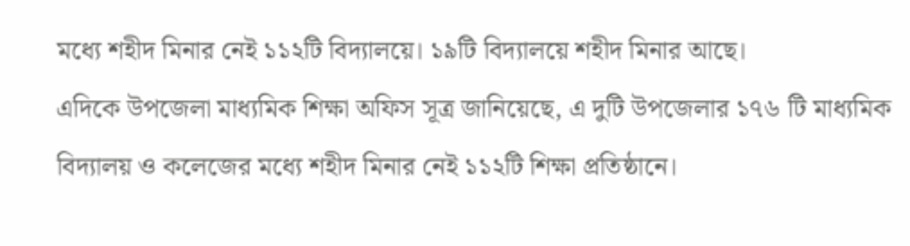মধ্যে শহীদ মিনার নেই ১১২টি বিদ্যালয়ে। ১৯টি বিদ্যালয়ে শহীদ মিনার আছে।
এদিকে উপজেলা মাধ্যমিক শিক্ষা অফিস সূত্র জানিয়েছে, এ দুটি উপজেলার ১৭৬ টি মাধ্যমিক বিদ্যালয় ও কলেজের মধ্যে শহীদ মিনার নেই ১১২টি শিক্ষা প্রতিষ্ঠানে।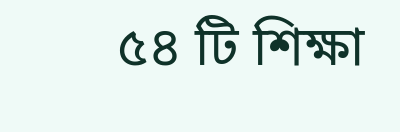৫৪ টি শিক্ষা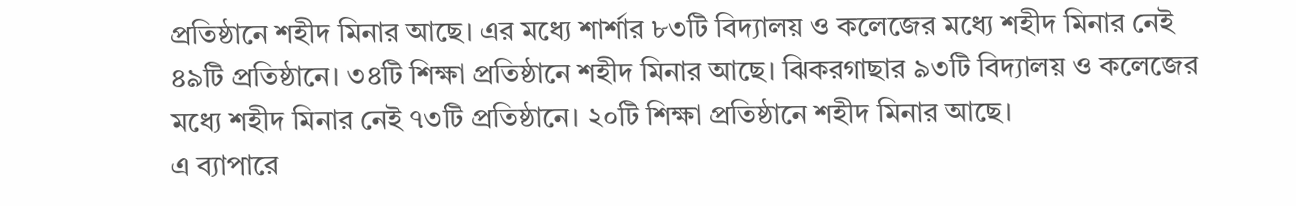প্রতিষ্ঠানে শহীদ মিনার আছে। এর মধ্যে শার্শার ৮৩টি বিদ্যালয় ও কলেজের মধ্যে শহীদ মিনার নেই ৪৯টি প্রতিষ্ঠানে। ৩৪টি শিক্ষা প্রতিষ্ঠানে শহীদ মিনার আছে। ঝিকরগাছার ৯৩টি বিদ্যালয় ও কলেজের মধ্যে শহীদ মিনার নেই ৭৩টি প্রতিষ্ঠানে। ২০টি শিক্ষা প্রতিষ্ঠানে শহীদ মিনার আছে।
এ ব্যাপারে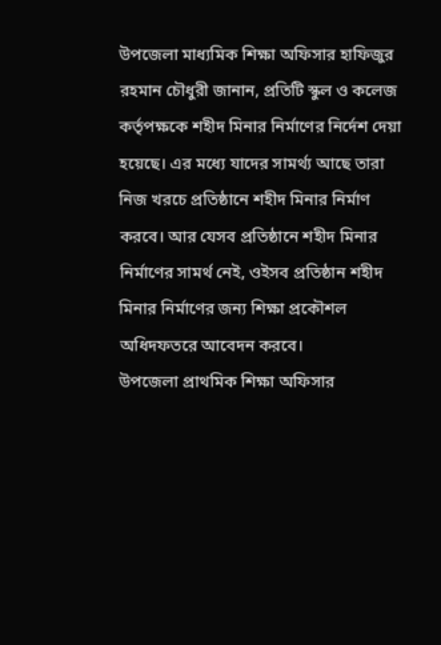উপজেলা মাধ্যমিক শিক্ষা অফিসার হাফিজুর রহমান চৌধুরী জানান, প্রতিটি স্কুল ও কলেজ কর্তৃপক্ষকে শহীদ মিনার নির্মাণের নির্দেশ দেয়া হয়েছে। এর মধ্যে যাদের সামর্থ্য আছে তারা নিজ খরচে প্রতিষ্ঠানে শহীদ মিনার নির্মাণ করবে। আর যেসব প্রতিষ্ঠানে শহীদ মিনার নির্মাণের সামর্থ নেই, ওইসব প্রতিষ্ঠান শহীদ মিনার নির্মাণের জন্য শিক্ষা প্রকৌশল অধিদফতরে আবেদন করবে।
উপজেলা প্রাথমিক শিক্ষা অফিসার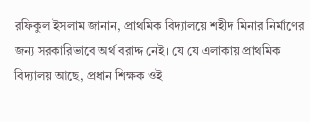রফিকুল ইসলাম জানান, প্রাথমিক বিদ্যালয়ে শহীদ মিনার নির্মাণের জন্য সরকারিভাবে অর্থ বরাদ্দ নেই। যে যে এলাকায় প্রাথমিক বিদ্যালয় আছে, প্রধান শিক্ষক ওই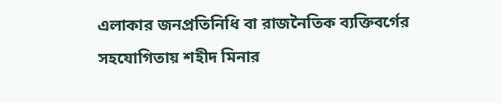এলাকার জনপ্রতিনিধি বা রাজনৈতিক ব্যক্তিবর্গের সহযোগিতায় শহীদ মিনার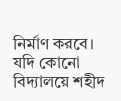নির্মাণ করবে। যদি কোনো বিদ্যালয়ে শহীদ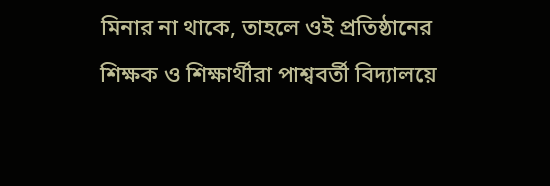মিনার না থাকে, তাহলে ওই প্রতিষ্ঠানের শিক্ষক ও শিক্ষার্থীরা পাশ্ববর্তী বিদ্যালয়ে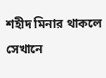শহীদ মিনার থাকলে সেখানে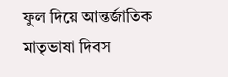ফুল দিয়ে আন্তর্জাতিক মাতৃভাষা দিবস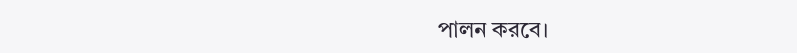পালন করবে।